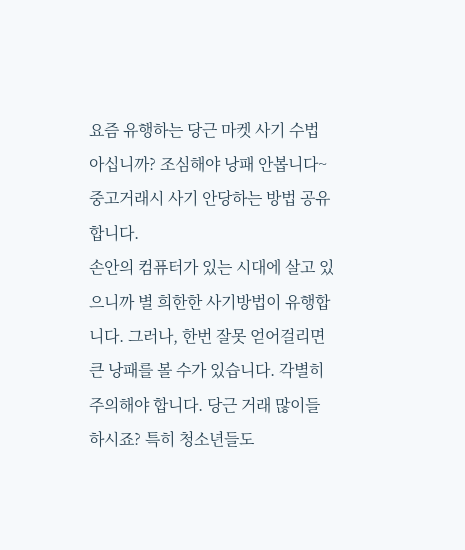요즘 유행하는 당근 마켓 사기 수법 아십니까? 조심해야 낭패 안봅니다~ 중고거래시 사기 안당하는 방법 공유합니다.
손안의 컴퓨터가 있는 시대에 살고 있으니까 별 희한한 사기방법이 유행합니다. 그러나, 한번 잘못 얻어걸리면 큰 낭패를 볼 수가 있습니다. 각별히 주의해야 합니다. 당근 거래 많이들 하시죠? 특히 청소년들도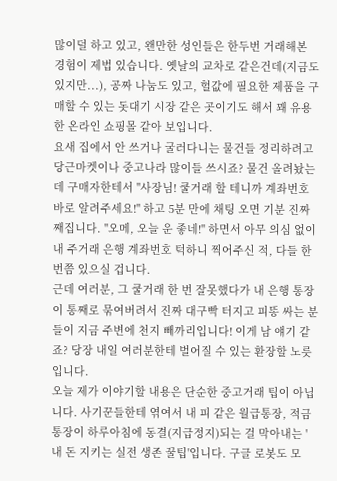많이덜 하고 있고, 왠만한 성인들은 한두번 거래해본 경험이 제법 있습니다. 옛날의 교차로 같은건데(지금도 있지만...), 공짜 나눔도 있고, 헐값에 필요한 제품을 구매할 수 있는 돗대기 시장 같은 곳이기도 해서 꽤 유용한 온라인 쇼핑몰 같아 보입니다.
요새 집에서 안 쓰거나 굴러다니는 물건들 정리하려고 당근마켓이나 중고나라 많이들 쓰시죠? 물건 올려놨는데 구매자한테서 "사장님! 쿨거래 할 테니까 계좌번호 바로 알려주세요!" 하고 5분 만에 채팅 오면 기분 진짜 째집니다. "오메, 오늘 운 좋네!" 하면서 아무 의심 없이 내 주거래 은행 계좌번호 턱하니 찍어주신 적, 다들 한 번쯤 있으실 겁니다.
근데 여러분, 그 쿨거래 한 번 잘못했다가 내 은행 통장이 통째로 묶여버려서 진짜 대구빡 터지고 피똥 싸는 분들이 지금 주변에 천지 빼까리입니다! 이게 남 얘기 같죠? 당장 내일 여러분한테 벌어질 수 있는 환장할 노릇입니다.
오늘 제가 이야기할 내용은 단순한 중고거래 팁이 아닙니다. 사기꾼들한테 엮여서 내 피 같은 월급통장, 적금통장이 하루아침에 동결(지급정지)되는 걸 막아내는 '내 돈 지키는 실전 생존 꿀팁'입니다. 구글 로봇도 모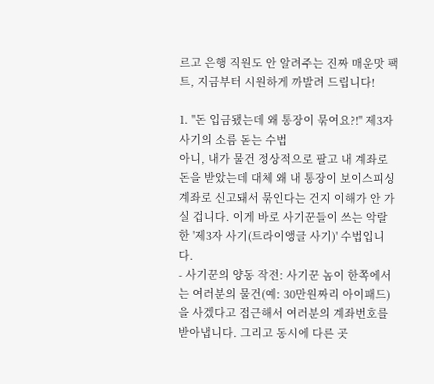르고 은행 직원도 안 알려주는 진짜 매운맛 팩트, 지금부터 시원하게 까발려 드립니다!

1. "돈 입금됐는데 왜 통장이 묶여요?!" 제3자 사기의 소름 돋는 수법
아니, 내가 물건 정상적으로 팔고 내 계좌로 돈을 받았는데 대체 왜 내 통장이 보이스피싱 계좌로 신고돼서 묶인다는 건지 이해가 안 가실 겁니다. 이게 바로 사기꾼들이 쓰는 악랄한 '제3자 사기(트라이앵글 사기)' 수법입니다.
- 사기꾼의 양동 작전: 사기꾼 놈이 한쪽에서는 여러분의 물건(예: 30만원짜리 아이패드)을 사겠다고 접근해서 여러분의 계좌번호를 받아냅니다. 그리고 동시에 다른 곳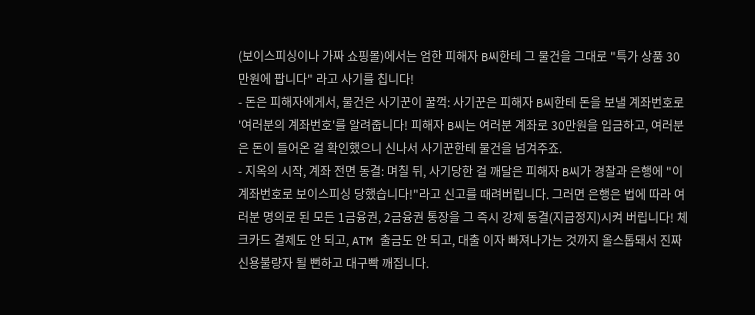(보이스피싱이나 가짜 쇼핑몰)에서는 엄한 피해자 B씨한테 그 물건을 그대로 "특가 상품 30만원에 팝니다" 라고 사기를 칩니다!
- 돈은 피해자에게서, 물건은 사기꾼이 꿀꺽: 사기꾼은 피해자 B씨한테 돈을 보낼 계좌번호로 '여러분의 계좌번호'를 알려줍니다! 피해자 B씨는 여러분 계좌로 30만원을 입금하고, 여러분은 돈이 들어온 걸 확인했으니 신나서 사기꾼한테 물건을 넘겨주죠.
- 지옥의 시작, 계좌 전면 동결: 며칠 뒤, 사기당한 걸 깨달은 피해자 B씨가 경찰과 은행에 "이 계좌번호로 보이스피싱 당했습니다!"라고 신고를 때려버립니다. 그러면 은행은 법에 따라 여러분 명의로 된 모든 1금융권, 2금융권 통장을 그 즉시 강제 동결(지급정지)시켜 버립니다! 체크카드 결제도 안 되고, ATM 출금도 안 되고, 대출 이자 빠져나가는 것까지 올스톱돼서 진짜 신용불량자 될 뻔하고 대구빡 깨집니다.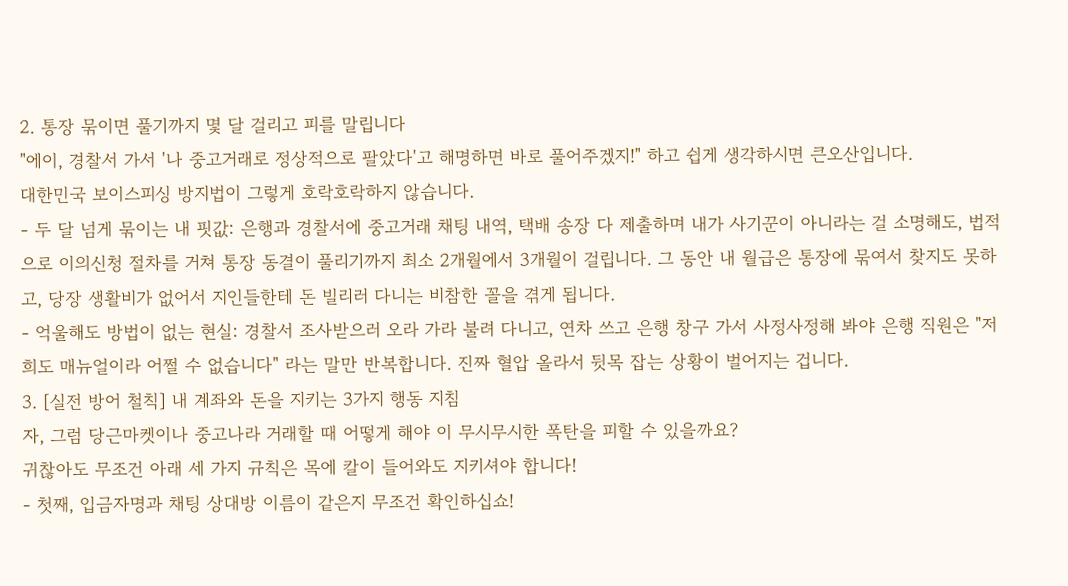2. 통장 묶이면 풀기까지 몇 달 걸리고 피를 말립니다
"에이, 경찰서 가서 '나 중고거래로 정상적으로 팔았다'고 해명하면 바로 풀어주겠지!" 하고 쉽게 생각하시면 큰오산입니다.
대한민국 보이스피싱 방지법이 그렇게 호락호락하지 않습니다.
- 두 달 넘게 묶이는 내 핏값: 은행과 경찰서에 중고거래 채팅 내역, 택배 송장 다 제출하며 내가 사기꾼이 아니라는 걸 소명해도, 법적으로 이의신청 절차를 거쳐 통장 동결이 풀리기까지 최소 2개월에서 3개월이 걸립니다. 그 동안 내 월급은 통장에 묶여서 찾지도 못하고, 당장 생활비가 없어서 지인들한테 돈 빌리러 다니는 비참한 꼴을 겪게 됩니다.
- 억울해도 방법이 없는 현실: 경찰서 조사받으러 오라 가라 불려 다니고, 연차 쓰고 은행 창구 가서 사정사정해 봐야 은행 직원은 "저희도 매뉴얼이라 어쩔 수 없습니다" 라는 말만 반복합니다. 진짜 혈압 올라서 뒷목 잡는 상황이 벌어지는 겁니다.
3. [실전 방어 철칙] 내 계좌와 돈을 지키는 3가지 행동 지침
자, 그럼 당근마켓이나 중고나라 거래할 때 어떻게 해야 이 무시무시한 폭탄을 피할 수 있을까요?
귀찮아도 무조건 아래 세 가지 규칙은 목에 칼이 들어와도 지키셔야 합니다!
- 첫째, 입금자명과 채팅 상대방 이름이 같은지 무조건 확인하십쇼!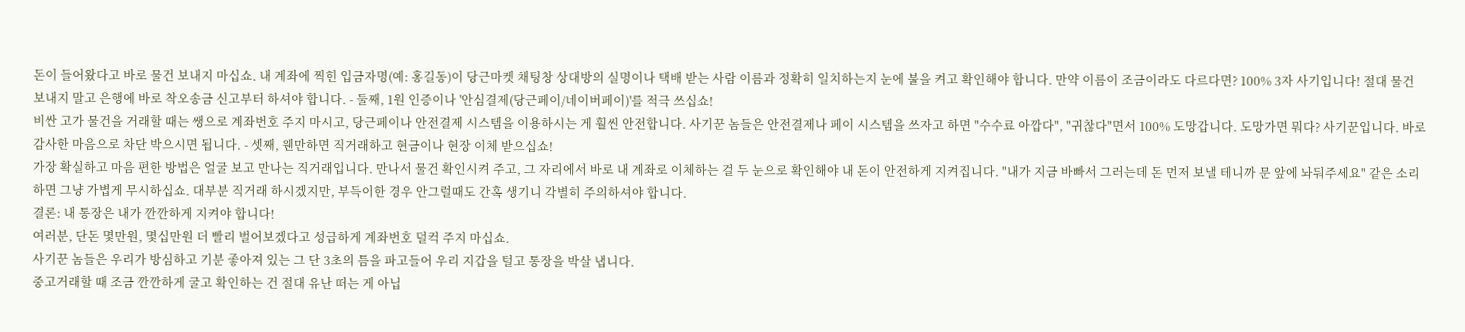돈이 들어왔다고 바로 물건 보내지 마십쇼. 내 계좌에 찍힌 입금자명(예: 홍길동)이 당근마켓 채팅창 상대방의 실명이나 택배 받는 사람 이름과 정확히 일치하는지 눈에 불을 켜고 확인해야 합니다. 만약 이름이 조금이라도 다르다면? 100% 3자 사기입니다! 절대 물건 보내지 말고 은행에 바로 착오송금 신고부터 하셔야 합니다. - 둘째, 1원 인증이나 '안심결제(당근페이/네이버페이)'를 적극 쓰십쇼!
비싼 고가 물건을 거래할 때는 쌩으로 계좌번호 주지 마시고, 당근페이나 안전결제 시스템을 이용하시는 게 훨씬 안전합니다. 사기꾼 놈들은 안전결제나 페이 시스템을 쓰자고 하면 "수수료 아깝다", "귀찮다"면서 100% 도망갑니다. 도망가면 뭐다? 사기꾼입니다. 바로 감사한 마음으로 차단 박으시면 됩니다. - 셋째, 웬만하면 직거래하고 현금이나 현장 이체 받으십쇼!
가장 확실하고 마음 편한 방법은 얼굴 보고 만나는 직거래입니다. 만나서 물건 확인시켜 주고, 그 자리에서 바로 내 계좌로 이체하는 걸 두 눈으로 확인해야 내 돈이 안전하게 지켜집니다. "내가 지금 바빠서 그러는데 돈 먼저 보낼 테니까 문 앞에 놔둬주세요" 같은 소리 하면 그냥 가볍게 무시하십쇼. 대부분 직거래 하시겠지만, 부득이한 경우 안그럴때도 간혹 생기니 각별히 주의하셔야 합니다.
결론: 내 통장은 내가 깐깐하게 지켜야 합니다!
여러분, 단돈 몇만원, 몇십만원 더 빨리 벌어보겠다고 성급하게 계좌번호 덜컥 주지 마십쇼.
사기꾼 놈들은 우리가 방심하고 기분 좋아져 있는 그 단 3초의 틈을 파고들어 우리 지갑을 털고 통장을 박살 냅니다.
중고거래할 때 조금 깐깐하게 굴고 확인하는 건 절대 유난 떠는 게 아닙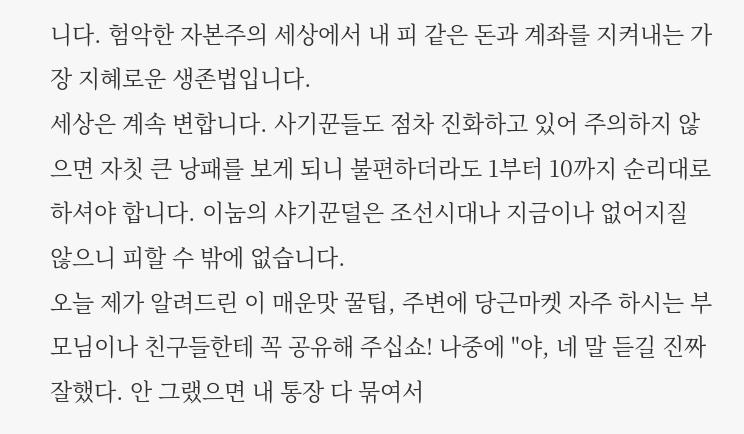니다. 험악한 자본주의 세상에서 내 피 같은 돈과 계좌를 지켜내는 가장 지혜로운 생존법입니다.
세상은 계속 변합니다. 사기꾼들도 점차 진화하고 있어 주의하지 않으면 자칫 큰 낭패를 보게 되니 불편하더라도 1부터 10까지 순리대로 하셔야 합니다. 이눔의 샤기꾼덜은 조선시대나 지금이나 없어지질 않으니 피할 수 밖에 없습니다.
오늘 제가 알려드린 이 매운맛 꿀팁, 주변에 당근마켓 자주 하시는 부모님이나 친구들한테 꼭 공유해 주십쇼! 나중에 "야, 네 말 듣길 진짜 잘했다. 안 그랬으면 내 통장 다 묶여서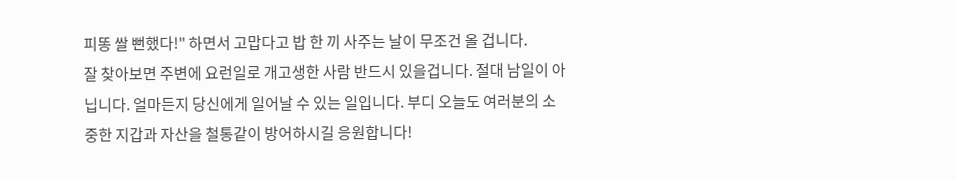피똥 쌀 뻔했다!" 하면서 고맙다고 밥 한 끼 사주는 날이 무조건 올 겁니다.
잘 찾아보면 주변에 요런일로 개고생한 사람 반드시 있을겁니다. 절대 남일이 아닙니다. 얼마든지 당신에게 일어날 수 있는 일입니다. 부디 오늘도 여러분의 소중한 지갑과 자산을 철통같이 방어하시길 응원합니다!